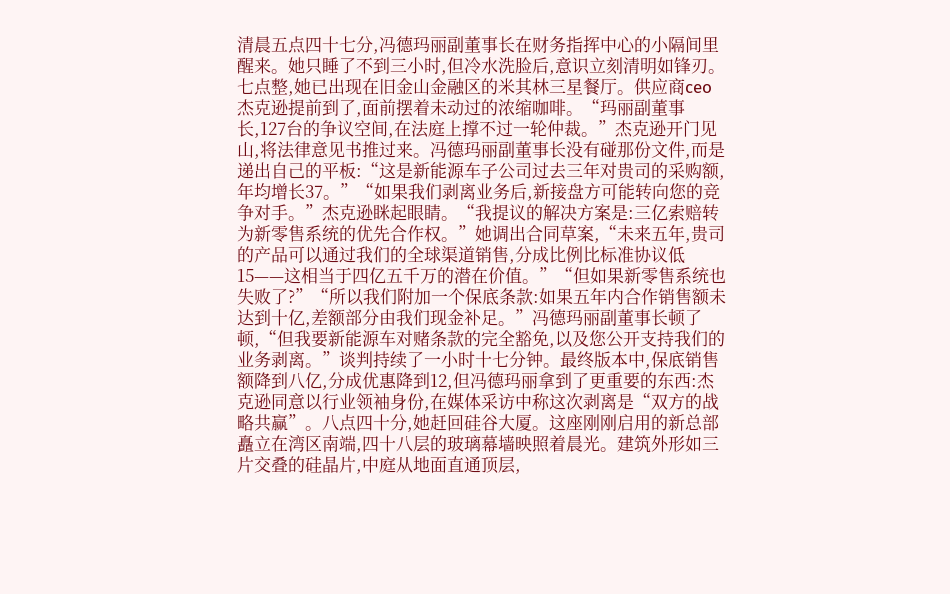清晨五点四十七分,冯德玛丽副董事长在财务指挥中心的小隔间里醒来。她只睡了不到三小时,但冷水洗脸后,意识立刻清明如锋刃。七点整,她已出现在旧金山金融区的米其林三星餐厅。供应商ceo杰克逊提前到了,面前摆着未动过的浓缩咖啡。“玛丽副董事长,127台的争议空间,在法庭上撑不过一轮仲裁。”杰克逊开门见山,将法律意见书推过来。冯德玛丽副董事长没有碰那份文件,而是递出自己的平板:“这是新能源车子公司过去三年对贵司的采购额,年均增长37。”“如果我们剥离业务后,新接盘方可能转向您的竞争对手。”杰克逊眯起眼睛。“我提议的解决方案是:三亿索赔转为新零售系统的优先合作权。”她调出合同草案,“未来五年,贵司的产品可以通过我们的全球渠道销售,分成比例比标准协议低15——这相当于四亿五千万的潜在价值。”“但如果新零售系统也失败了?”“所以我们附加一个保底条款:如果五年内合作销售额未达到十亿,差额部分由我们现金补足。”冯德玛丽副董事长顿了顿,“但我要新能源车对赌条款的完全豁免,以及您公开支持我们的业务剥离。”谈判持续了一小时十七分钟。最终版本中,保底销售额降到八亿,分成优惠降到12,但冯德玛丽拿到了更重要的东西:杰克逊同意以行业领袖身份,在媒体采访中称这次剥离是“双方的战略共赢”。八点四十分,她赶回硅谷大厦。这座刚刚启用的新总部矗立在湾区南端,四十八层的玻璃幕墙映照着晨光。建筑外形如三片交叠的硅晶片,中庭从地面直通顶层,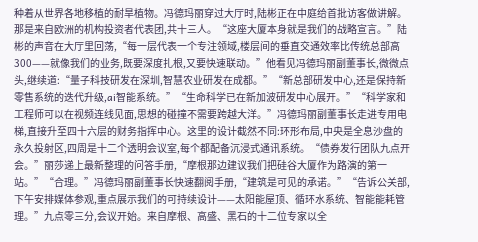种着从世界各地移植的耐旱植物。冯德玛丽穿过大厅时,陆彬正在中庭给首批访客做讲解。那是来自欧洲的机构投资者代表团,共十三人。“这座大厦本身就是我们的战略宣言。”陆彬的声音在大厅里回荡,“每一层代表一个专注领域,楼层间的垂直交通效率比传统总部高300——就像我们的业务,既要深度扎根,又要快速联动。”他看见冯德玛丽副董事长,微微点头,继续道:“量子科技研发在深圳,智慧农业研发在成都。”“新总部研发中心,还是保持新零售系统的迭代升级,ai智能系统。”“生命科学已在新加波研发中心展开。”“科学家和工程师可以在视频连线见面,思想的碰撞不需要跨越大洋。”冯德玛丽副董事长走进专用电梯,直接升至四十六层的财务指挥中心。这里的设计截然不同:环形布局,中央是全息沙盘的永久投射区,四周是十二个透明会议室,每个都配备沉浸式通讯系统。“债券发行团队九点开会。”丽莎递上最新整理的问答手册,“摩根那边建议我们把硅谷大厦作为路演的第一站。”“合理。”冯德玛丽副董事长快速翻阅手册,“建筑是可见的承诺。”“告诉公关部,下午安排媒体参观,重点展示我们的可持续设计——太阳能屋顶、循环水系统、智能能耗管理。”九点零三分,会议开始。来自摩根、高盛、黑石的十二位专家以全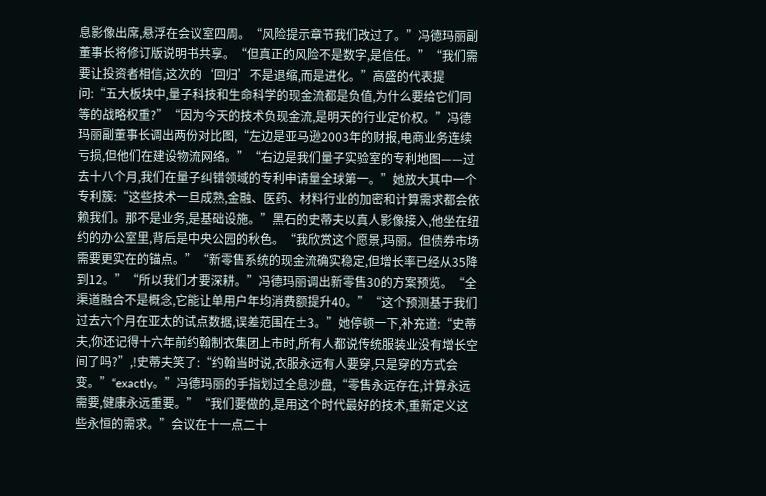息影像出席,悬浮在会议室四周。“风险提示章节我们改过了。”冯德玛丽副董事长将修订版说明书共享。“但真正的风险不是数字,是信任。”“我们需要让投资者相信,这次的‘回归’不是退缩,而是进化。”高盛的代表提问:“五大板块中,量子科技和生命科学的现金流都是负值,为什么要给它们同等的战略权重?”“因为今天的技术负现金流,是明天的行业定价权。”冯德玛丽副董事长调出两份对比图,“左边是亚马逊2003年的财报,电商业务连续亏损,但他们在建设物流网络。”“右边是我们量子实验室的专利地图——过去十八个月,我们在量子纠错领域的专利申请量全球第一。”她放大其中一个专利簇:“这些技术一旦成熟,金融、医药、材料行业的加密和计算需求都会依赖我们。那不是业务,是基础设施。”黑石的史蒂夫以真人影像接入,他坐在纽约的办公室里,背后是中央公园的秋色。“我欣赏这个愿景,玛丽。但债券市场需要更实在的锚点。”“新零售系统的现金流确实稳定,但增长率已经从35降到12。”“所以我们才要深耕。”冯德玛丽调出新零售30的方案预览。“全渠道融合不是概念,它能让单用户年均消费额提升40。”“这个预测基于我们过去六个月在亚太的试点数据,误差范围在±3。”她停顿一下,补充道:“史蒂夫,你还记得十六年前约翰制衣集团上市时,所有人都说传统服装业没有增长空间了吗?”,!史蒂夫笑了:“约翰当时说,衣服永远有人要穿,只是穿的方式会变。”“exactly。”冯德玛丽的手指划过全息沙盘,“零售永远存在,计算永远需要,健康永远重要。”“我们要做的,是用这个时代最好的技术,重新定义这些永恒的需求。”会议在十一点二十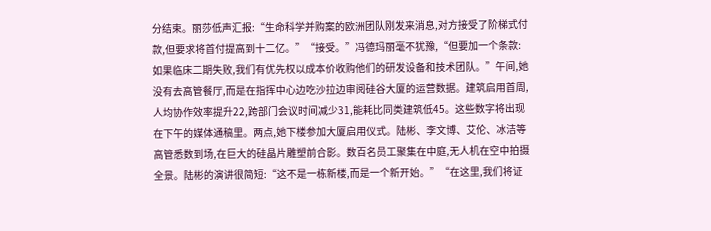分结束。丽莎低声汇报:“生命科学并购案的欧洲团队刚发来消息,对方接受了阶梯式付款,但要求将首付提高到十二亿。”“接受。”冯德玛丽毫不犹豫,“但要加一个条款:如果临床二期失败,我们有优先权以成本价收购他们的研发设备和技术团队。”午间,她没有去高管餐厅,而是在指挥中心边吃沙拉边审阅硅谷大厦的运营数据。建筑启用首周,人均协作效率提升22,跨部门会议时间减少31,能耗比同类建筑低45。这些数字将出现在下午的媒体通稿里。两点,她下楼参加大厦启用仪式。陆彬、李文博、艾伦、冰洁等高管悉数到场,在巨大的硅晶片雕塑前合影。数百名员工聚集在中庭,无人机在空中拍摄全景。陆彬的演讲很简短:“这不是一栋新楼,而是一个新开始。”“在这里,我们将证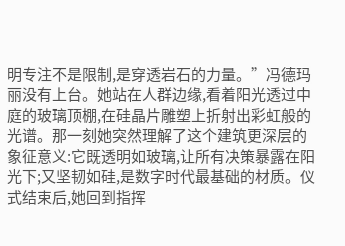明专注不是限制,是穿透岩石的力量。”冯德玛丽没有上台。她站在人群边缘,看着阳光透过中庭的玻璃顶棚,在硅晶片雕塑上折射出彩虹般的光谱。那一刻她突然理解了这个建筑更深层的象征意义:它既透明如玻璃,让所有决策暴露在阳光下;又坚韧如硅,是数字时代最基础的材质。仪式结束后,她回到指挥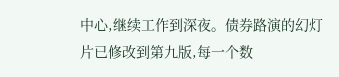中心,继续工作到深夜。债券路演的幻灯片已修改到第九版,每一个数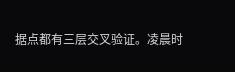据点都有三层交叉验证。凌晨时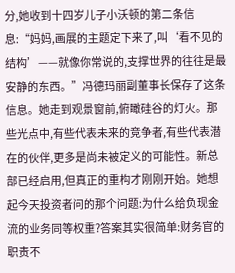分,她收到十四岁儿子小沃顿的第二条信息:“妈妈,画展的主题定下来了,叫‘看不见的结构’——就像你常说的,支撑世界的往往是最安静的东西。”冯德玛丽副董事长保存了这条信息。她走到观景窗前,俯瞰硅谷的灯火。那些光点中,有些代表未来的竞争者,有些代表潜在的伙伴,更多是尚未被定义的可能性。新总部已经启用,但真正的重构才刚刚开始。她想起今天投资者问的那个问题:为什么给负现金流的业务同等权重?答案其实很简单:财务官的职责不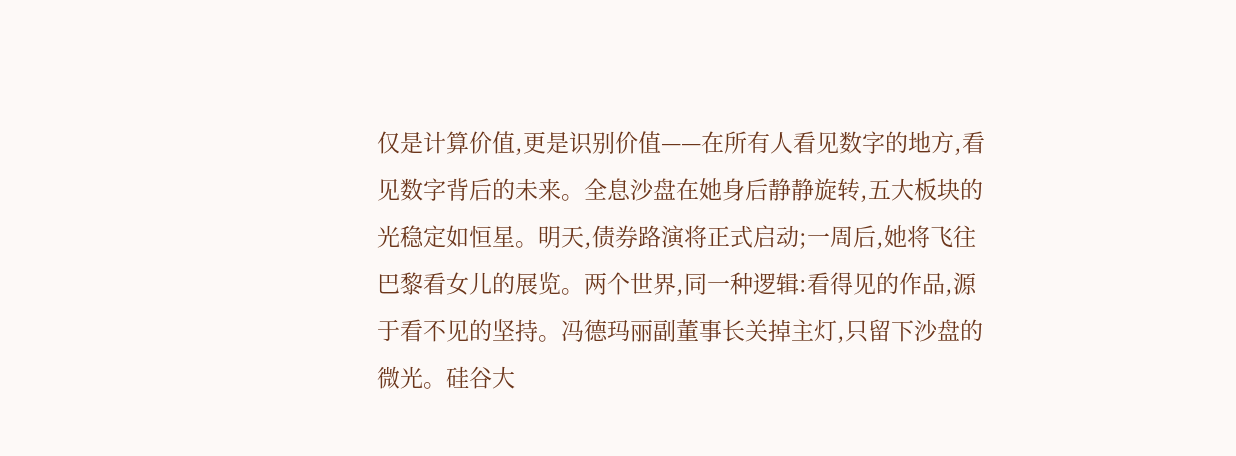仅是计算价值,更是识别价值——在所有人看见数字的地方,看见数字背后的未来。全息沙盘在她身后静静旋转,五大板块的光稳定如恒星。明天,债券路演将正式启动;一周后,她将飞往巴黎看女儿的展览。两个世界,同一种逻辑:看得见的作品,源于看不见的坚持。冯德玛丽副董事长关掉主灯,只留下沙盘的微光。硅谷大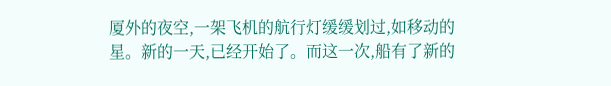厦外的夜空,一架飞机的航行灯缓缓划过,如移动的星。新的一天,已经开始了。而这一次,船有了新的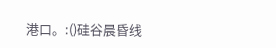港口。:()硅谷晨昏线